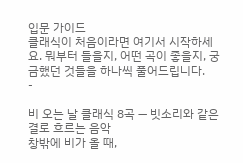입문 가이드
클래식이 처음이라면 여기서 시작하세요. 뭐부터 들을지, 어떤 곡이 좋을지, 궁금했던 것들을 하나씩 풀어드립니다.
-

비 오는 날 클래식 8곡 — 빗소리와 같은 결로 흐르는 음악
창밖에 비가 올 때,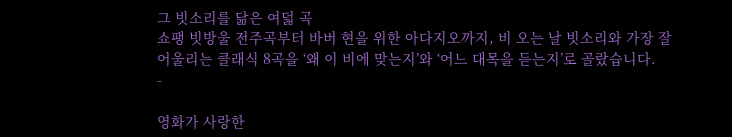그 빗소리를 닮은 여덟 곡
쇼팽 빗방울 전주곡부터 바버 현을 위한 아다지오까지, 비 오는 날 빗소리와 가장 잘 어울리는 클래식 8곡을 ‘왜 이 비에 맞는지’와 ‘어느 대목을 듣는지’로 골랐습니다.
-

영화가 사랑한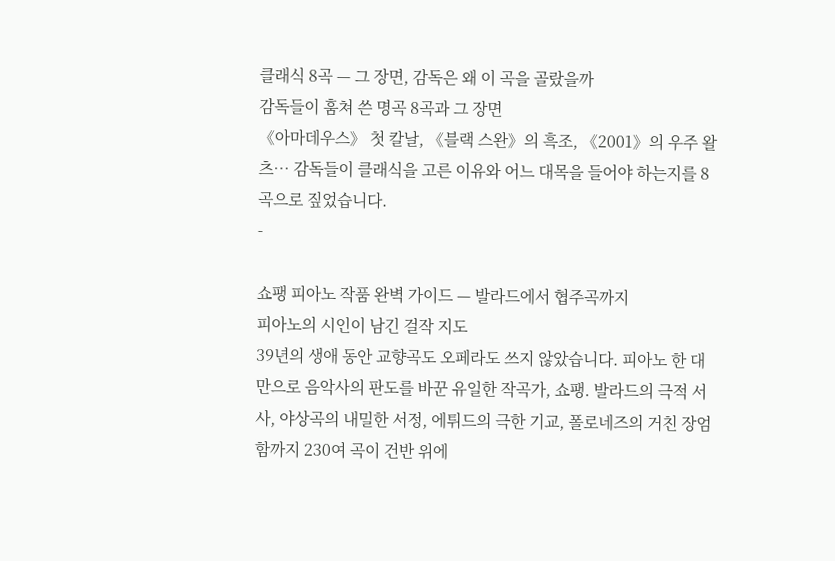클래식 8곡 — 그 장면, 감독은 왜 이 곡을 골랐을까
감독들이 훔쳐 쓴 명곡 8곡과 그 장면
《아마데우스》 첫 칼날, 《블랙 스완》의 흑조, 《2001》의 우주 왈츠… 감독들이 클래식을 고른 이유와 어느 대목을 들어야 하는지를 8곡으로 짚었습니다.
-

쇼팽 피아노 작품 완벽 가이드 — 발라드에서 협주곡까지
피아노의 시인이 남긴 걸작 지도
39년의 생애 동안 교향곡도 오페라도 쓰지 않았습니다. 피아노 한 대만으로 음악사의 판도를 바꾼 유일한 작곡가, 쇼팽. 발라드의 극적 서사, 야상곡의 내밀한 서정, 에튀드의 극한 기교, 폴로네즈의 거친 장엄함까지 230여 곡이 건반 위에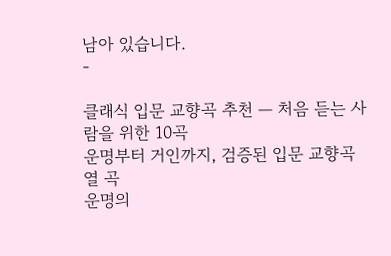남아 있습니다.
-

클래식 입문 교향곡 추천 — 처음 듣는 사람을 위한 10곡
운명부터 거인까지, 검증된 입문 교향곡 열 곡
운명의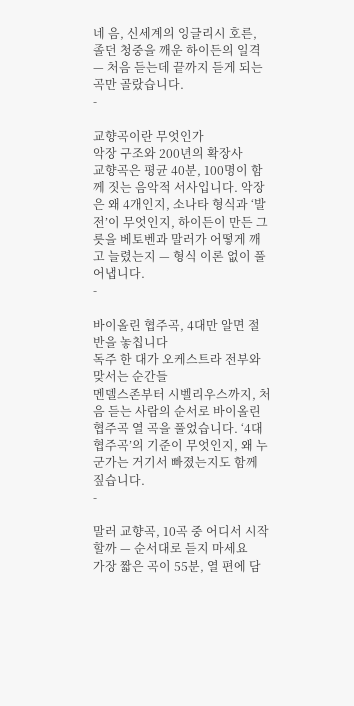네 음, 신세계의 잉글리시 호른, 졸던 청중을 깨운 하이든의 일격 — 처음 듣는데 끝까지 듣게 되는 곡만 골랐습니다.
-

교향곡이란 무엇인가
악장 구조와 200년의 확장사
교향곡은 평균 40분, 100명이 함께 짓는 음악적 서사입니다. 악장은 왜 4개인지, 소나타 형식과 ‘발전’이 무엇인지, 하이든이 만든 그릇을 베토벤과 말러가 어떻게 깨고 늘렸는지 — 형식 이론 없이 풀어냅니다.
-

바이올린 협주곡, 4대만 알면 절반을 놓칩니다
독주 한 대가 오케스트라 전부와 맞서는 순간들
멘델스존부터 시벨리우스까지, 처음 듣는 사람의 순서로 바이올린 협주곡 열 곡을 풀었습니다. ‘4대 협주곡’의 기준이 무엇인지, 왜 누군가는 거기서 빠졌는지도 함께 짚습니다.
-

말러 교향곡, 10곡 중 어디서 시작할까 — 순서대로 듣지 마세요
가장 짧은 곡이 55분, 열 편에 담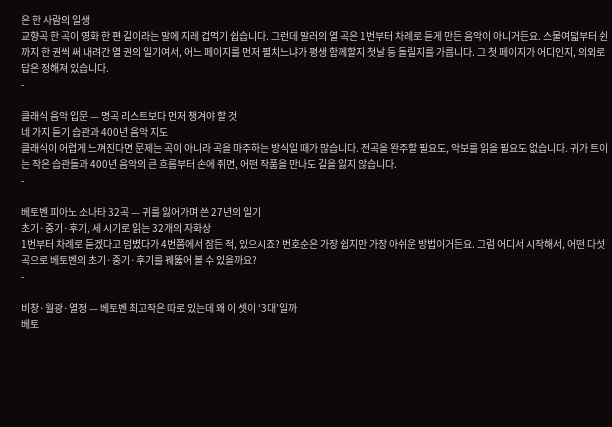은 한 사람의 일생
교향곡 한 곡이 영화 한 편 길이라는 말에 지레 겁먹기 쉽습니다. 그런데 말러의 열 곡은 1번부터 차례로 듣게 만든 음악이 아니거든요. 스물여덟부터 쉰까지 한 권씩 써 내려간 열 권의 일기여서, 어느 페이지를 먼저 펼치느냐가 평생 함께할지 첫날 등 돌릴지를 가릅니다. 그 첫 페이지가 어디인지, 의외로 답은 정해져 있습니다.
-

클래식 음악 입문 — 명곡 리스트보다 먼저 챙겨야 할 것
네 가지 듣기 습관과 400년 음악 지도
클래식이 어렵게 느껴진다면 문제는 곡이 아니라 곡을 마주하는 방식일 때가 많습니다. 전곡을 완주할 필요도, 악보를 읽을 필요도 없습니다. 귀가 트이는 작은 습관들과 400년 음악의 큰 흐름부터 손에 쥐면, 어떤 작품을 만나도 길을 잃지 않습니다.
-

베토벤 피아노 소나타 32곡 — 귀를 잃어가며 쓴 27년의 일기
초기·중기·후기, 세 시기로 읽는 32개의 자화상
1번부터 차례로 듣겠다고 덤볐다가 4번쯤에서 잠든 적, 있으시죠? 번호순은 가장 쉽지만 가장 아쉬운 방법이거든요. 그럼 어디서 시작해서, 어떤 다섯 곡으로 베토벤의 초기·중기·후기를 꿰뚫어 볼 수 있을까요?
-

비창·월광·열정 — 베토벤 최고작은 따로 있는데 왜 이 셋이 ‘3대’일까
베토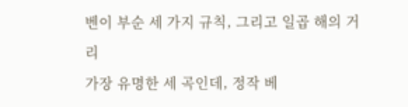벤이 부순 세 가지 규칙, 그리고 일곱 해의 거리
가장 유명한 세 곡인데, 정작 베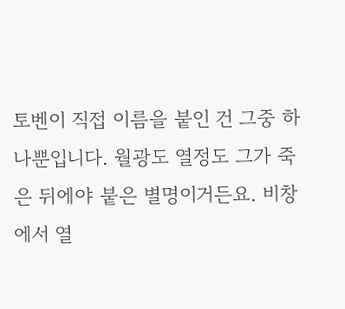토벤이 직접 이름을 붙인 건 그중 하나뿐입니다. 월광도 열정도 그가 죽은 뒤에야 붙은 별명이거든요. 비창에서 열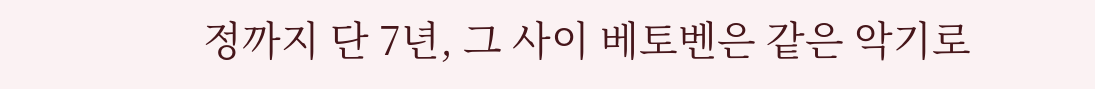정까지 단 7년, 그 사이 베토벤은 같은 악기로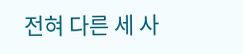전혀 다른 세 사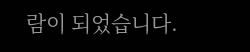람이 되었습니다.